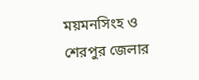ময়মনসিংহ ও শেরপুর জেলার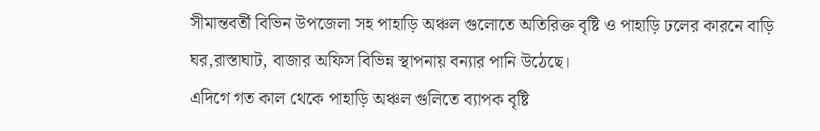সীমান্তবর্তী বিভিন উপজেলা সহ পাহাড়ি অঞ্চল গুলোতে অতিরিক্ত বৃষ্টি ও পাহাড়ি ঢলের কারনে বাড়ি ঘর,রাস্তাঘাট, বাজার অফিস বিভিন্ন স্থাপনায় বন্যার পানি উঠেছে।
এদিগে গত কাল থেকে পাহাড়ি অঞ্চল গুলিতে ব্যাপক বৃষ্টি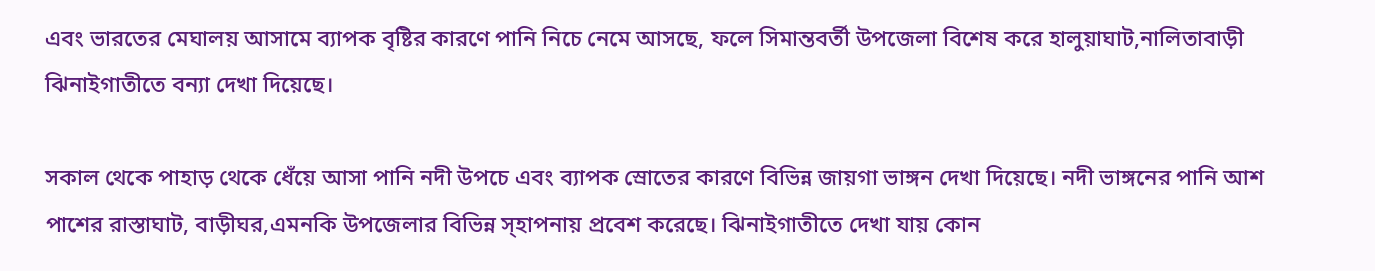এবং ভারতের মেঘালয় আসামে ব্যাপক বৃষ্টির কারণে পানি নিচে নেমে আসছে, ফলে সিমান্তবর্তী উপজেলা বিশেষ করে হালুয়াঘাট,নালিতাবাড়ী ঝিনাইগাতীতে বন্যা দেখা দিয়েছে।

সকাল থেকে পাহাড় থেকে ধেঁয়ে আসা পানি নদী উপচে এবং ব্যাপক স্রোতের কারণে বিভিন্ন জায়গা ভাঙ্গন দেখা দিয়েছে। নদী ভাঙ্গনের পানি আশ পাশের রাস্তাঘাট, বাড়ীঘর,এমনকি উপজেলার বিভিন্ন স্হাপনায় প্রবেশ করেছে। ঝিনাইগাতীতে দেখা যায় কোন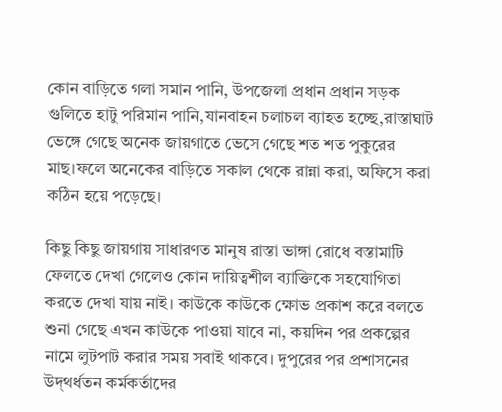কোন বাড়িতে গলা সমান পানি, উপজেলা প্রধান প্রধান সড়ক গুলিতে হাটু পরিমান পানি,যানবাহন চলাচল ব্যাহত হচ্ছে,রাস্তাঘাট ভেঙ্গে গেছে অনেক জায়গাতে ভেসে গেছে শত শত পুকুরের মাছ।ফলে অনেকের বাড়িতে সকাল থেকে রান্না করা, অফিসে করা কঠিন হয়ে পড়েছে।

কিছু কিছু জায়গায় সাধারণত মানুষ রাস্তা ভাঙ্গা রোধে বস্তামাটি ফেলতে দেখা গেলেও কোন দায়িত্বশীল ব্যাক্তিকে সহযোগিতা করতে দেখা যায় নাই। কাউকে কাউকে ক্ষোভ প্রকাশ করে বলতে শুনা গেছে এখন কাউকে পাওয়া যাবে না, কয়দিন পর প্রকল্পের নামে লুটপাট করার সময় সবাই থাকবে। দুপুরের পর প্রশাসনের উদ্থর্ধতন কর্মকর্তাদের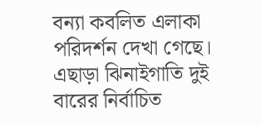বন্যা কবলিত এলাকা পরিদর্শন দেখা গেছে। এছাড়া ঝিনাইগাতি দুই বারের নির্বাচিত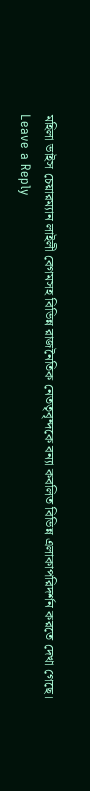মহিলা ভাইস চেয়ারম্যান লাইলী বেগমসহ বিভিন্ন রাজনৈতিক নেততৃবৃন্দকে বন্যা কবলিত বিভিন্ন এলাকাপরিদর্শন করতে দেখা গেছে।
Leave a Reply